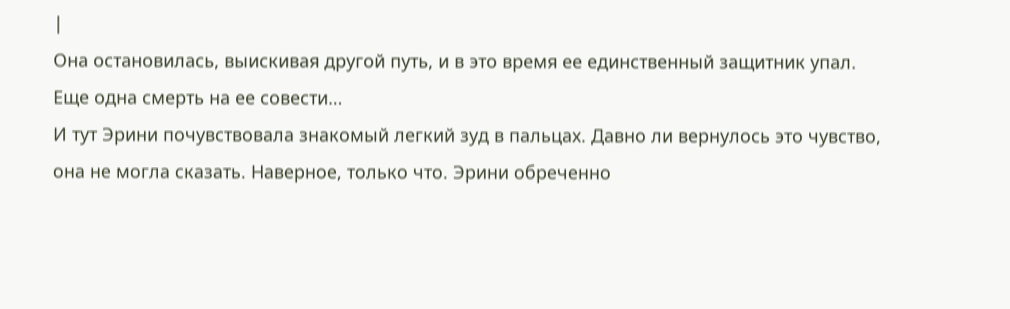|
Она остановилась, выискивая другой путь, и в это время ее единственный защитник упал. Еще одна смерть на ее совести…
И тут Эрини почувствовала знакомый легкий зуд в пальцах. Давно ли вернулось это чувство, она не могла сказать. Наверное, только что. Эрини обреченно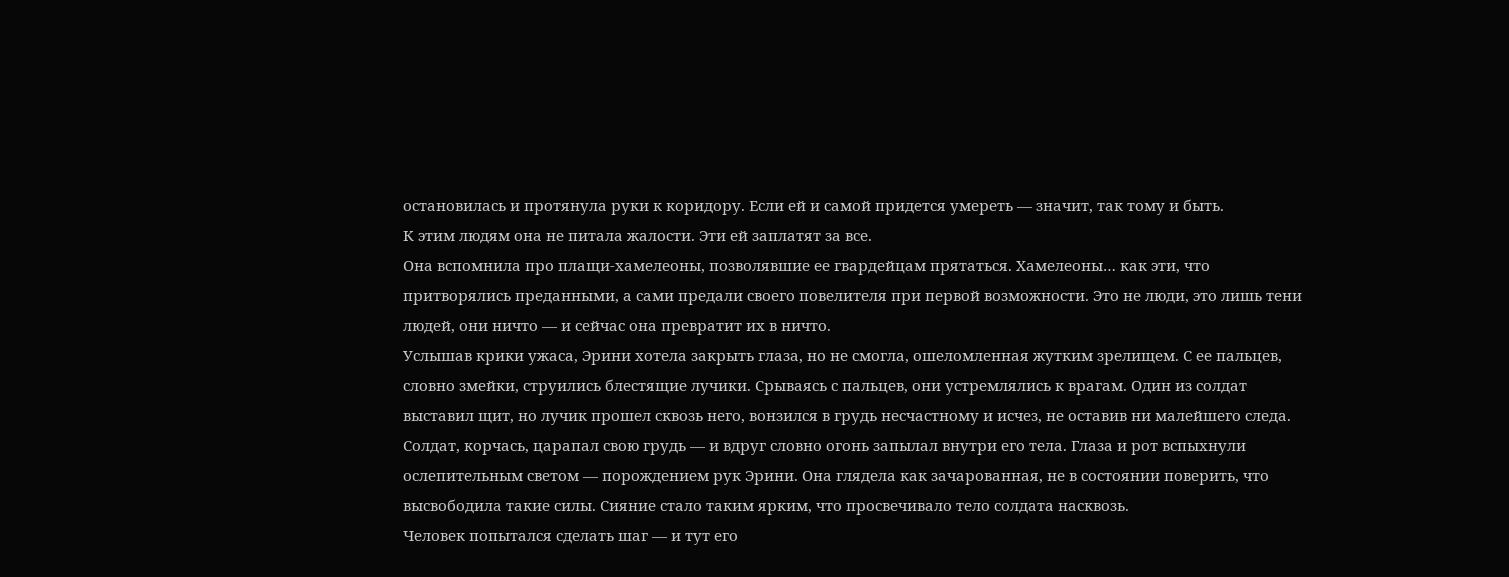остановилась и протянула руки к коридору. Если ей и самой придется умереть — значит, так тому и быть.
К этим людям она не питала жалости. Эти ей заплатят за все.
Она вспомнила про плащи-хамелеоны, позволявшие ее гвардейцам прятаться. Хамелеоны… как эти, что притворялись преданными, а сами предали своего повелителя при первой возможности. Это не люди, это лишь тени людей, они ничто — и сейчас она превратит их в ничто.
Услышав крики ужаса, Эрини хотела закрыть глаза, но не смогла, ошеломленная жутким зрелищем. С ее пальцев, словно змейки, струились блестящие лучики. Срываясь с пальцев, они устремлялись к врагам. Один из солдат выставил щит, но лучик прошел сквозь него, вонзился в грудь несчастному и исчез, не оставив ни малейшего следа.
Солдат, корчась, царапал свою грудь — и вдруг словно огонь запылал внутри его тела. Глаза и рот вспыхнули ослепительным светом — порождением рук Эрини. Она глядела как зачарованная, не в состоянии поверить, что высвободила такие силы. Сияние стало таким ярким, что просвечивало тело солдата насквозь.
Человек попытался сделать шаг — и тут его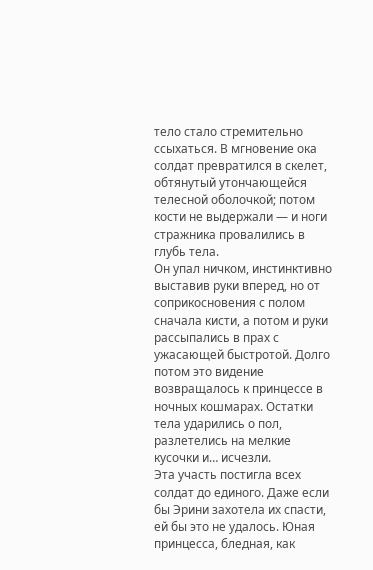тело стало стремительно ссыхаться. В мгновение ока солдат превратился в скелет, обтянутый утончающейся телесной оболочкой; потом кости не выдержали — и ноги стражника провалились в глубь тела.
Он упал ничком, инстинктивно выставив руки вперед, но от соприкосновения с полом сначала кисти, а потом и руки рассыпались в прах с ужасающей быстротой. Долго потом это видение возвращалось к принцессе в ночных кошмарах. Остатки тела ударились о пол, разлетелись на мелкие кусочки и… исчезли.
Эта участь постигла всех солдат до единого. Даже если бы Эрини захотела их спасти, ей бы это не удалось. Юная принцесса, бледная, как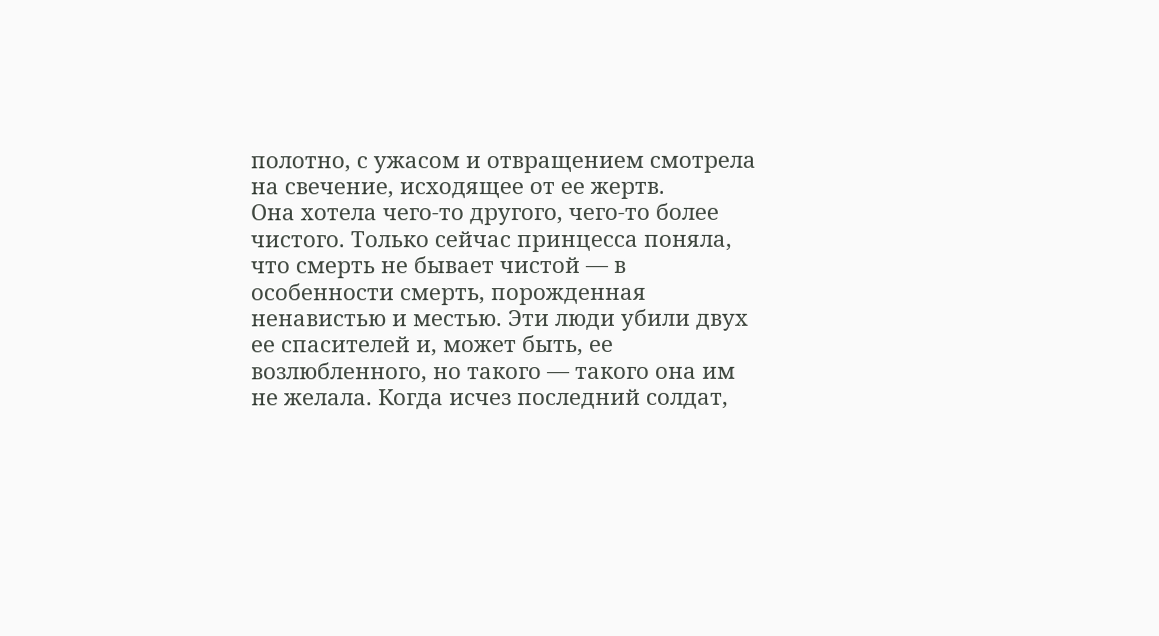полотно, с ужасом и отвращением смотрела на свечение, исходящее от ее жертв.
Она хотела чего-то другого, чего-то более чистого. Только сейчас принцесса поняла, что смерть не бывает чистой — в особенности смерть, порожденная ненавистью и местью. Эти люди убили двух ее спасителей и, может быть, ее возлюбленного, но такого — такого она им не желала. Когда исчез последний солдат,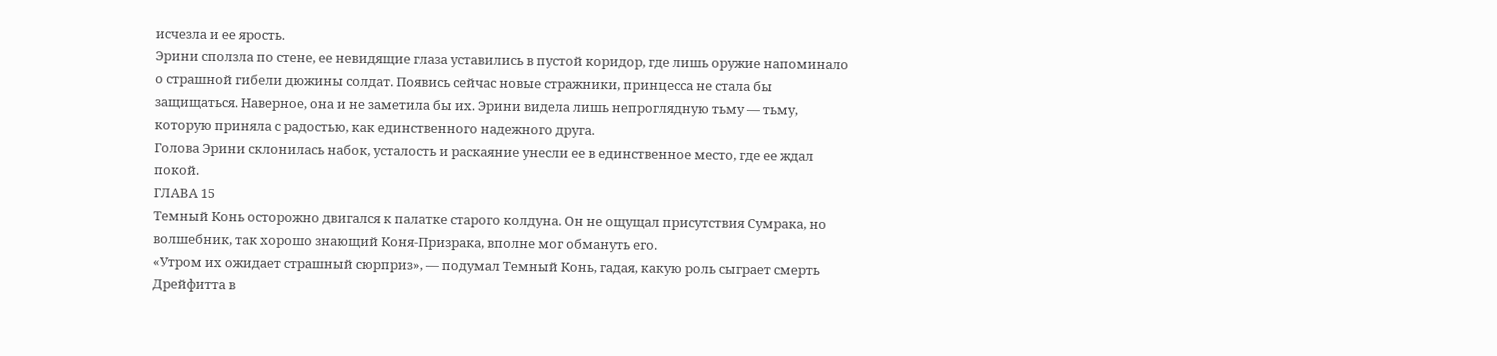исчезла и ее ярость.
Эрини сползла по стене, ее невидящие глаза уставились в пустой коридор, где лишь оружие напоминало о страшной гибели дюжины солдат. Появись сейчас новые стражники, принцесса не стала бы защищаться. Наверное, она и не заметила бы их. Эрини видела лишь непроглядную тьму — тьму, которую приняла с радостью, как единственного надежного друга.
Голова Эрини склонилась набок, усталость и раскаяние унесли ее в единственное место, где ее ждал покой.
ГЛАВА 15
Темный Конь осторожно двигался к палатке старого колдуна. Он не ощущал присутствия Сумрака, но волшебник, так хорошо знающий Коня-Призрака, вполне мог обмануть его.
«Утром их ожидает страшный сюрприз», — подумал Темный Конь, гадая, какую роль сыграет смерть Дрейфитта в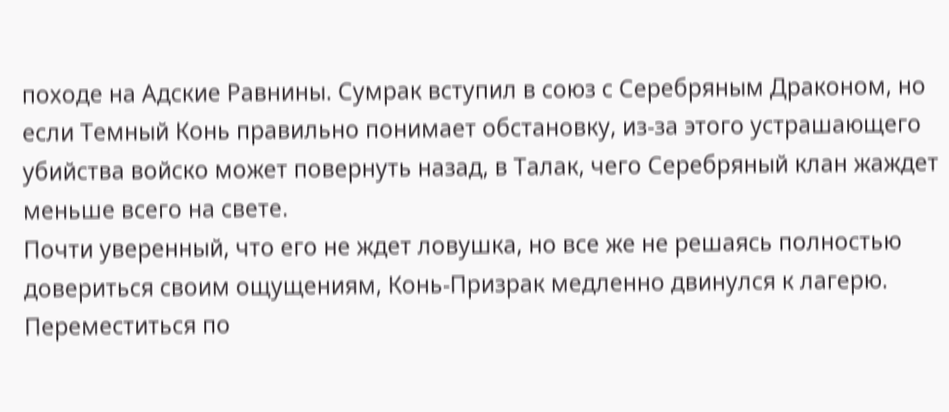походе на Адские Равнины. Сумрак вступил в союз с Серебряным Драконом, но если Темный Конь правильно понимает обстановку, из-за этого устрашающего убийства войско может повернуть назад, в Талак, чего Серебряный клан жаждет меньше всего на свете.
Почти уверенный, что его не ждет ловушка, но все же не решаясь полностью довериться своим ощущениям, Конь-Призрак медленно двинулся к лагерю. Переместиться по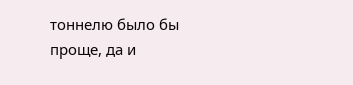тоннелю было бы проще, да и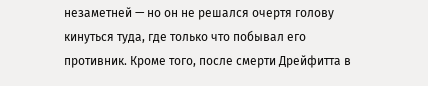незаметней — но он не решался очертя голову кинуться туда, где только что побывал его противник. Кроме того, после смерти Дрейфитта в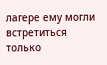лагере ему могли встретиться только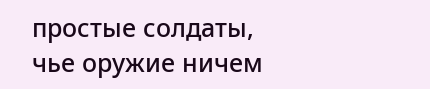простые солдаты, чье оружие ничем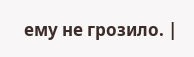ему не грозило. |